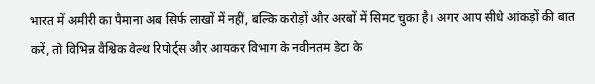भारत में अमीरी का पैमाना अब सिर्फ लाखों में नहीं, बल्कि करोड़ों और अरबों में सिमट चुका है। अगर आप सीधे आंकड़ों की बात करें, तो विभिन्न वैश्विक वेल्थ रिपोर्ट्स और आयकर विभाग के नवीनतम डेटा के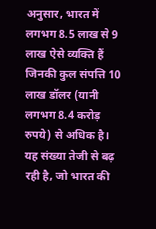अनुसार, भारत में लगभग 8.5 लाख से 9 लाख ऐसे व्यक्ति हैं जिनकी कुल संपत्ति 10 लाख डॉलर (यानी लगभग 8.4 करोड़ रुपये) से अधिक है। यह संख्या तेजी से बढ़ रही है, जो भारत की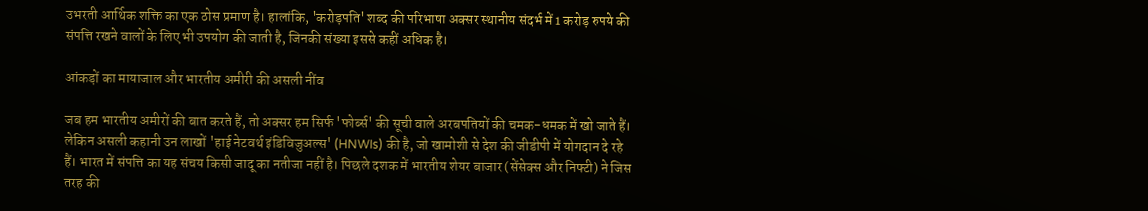उभरती आर्थिक शक्ति का एक ठोस प्रमाण है। हालांकि, 'करोड़पति' शब्द की परिभाषा अक्सर स्थानीय संदर्भ में 1 करोड़ रुपये की संपत्ति रखने वालों के लिए भी उपयोग की जाती है, जिनकी संख्या इससे कहीं अधिक है।

आंकड़ों का मायाजाल और भारतीय अमीरी की असली नींव

जब हम भारतीय अमीरों की बात करते हैं, तो अक्सर हम सिर्फ 'फोर्ब्स' की सूची वाले अरबपतियों की चमक-धमक में खो जाते हैं। लेकिन असली कहानी उन लाखों 'हाई नेटवर्थ इंडिविजुअल्स' (HNWIs) की है, जो खामोशी से देश की जीडीपी में योगदान दे रहे हैं। भारत में संपत्ति का यह संचय किसी जादू का नतीजा नहीं है। पिछले दशक में भारतीय शेयर बाजार (सेंसेक्स और निफ्टी) ने जिस तरह की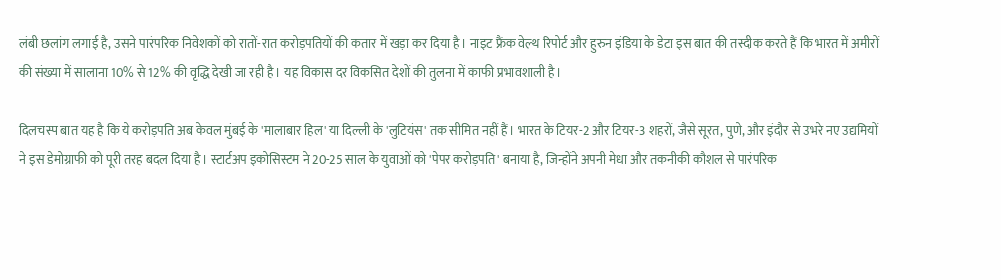लंबी छलांग लगाई है, उसने पारंपरिक निवेशकों को रातों-रात करोड़पतियों की कतार में खड़ा कर दिया है। नाइट फ्रैंक वेल्थ रिपोर्ट और हुरुन इंडिया के डेटा इस बात की तस्दीक करते हैं कि भारत में अमीरों की संख्या में सालाना 10% से 12% की वृद्धि देखी जा रही है। यह विकास दर विकसित देशों की तुलना में काफी प्रभावशाली है।

दिलचस्प बात यह है कि ये करोड़पति अब केवल मुंबई के 'मालाबार हिल' या दिल्ली के 'लुटियंस' तक सीमित नहीं हैं। भारत के टियर-2 और टियर-3 शहरों, जैसे सूरत, पुणे, और इंदौर से उभरे नए उद्यमियों ने इस डेमोग्राफी को पूरी तरह बदल दिया है। स्टार्टअप इकोसिस्टम ने 20-25 साल के युवाओं को 'पेपर करोड़पति' बनाया है, जिन्होंने अपनी मेधा और तकनीकी कौशल से पारंपरिक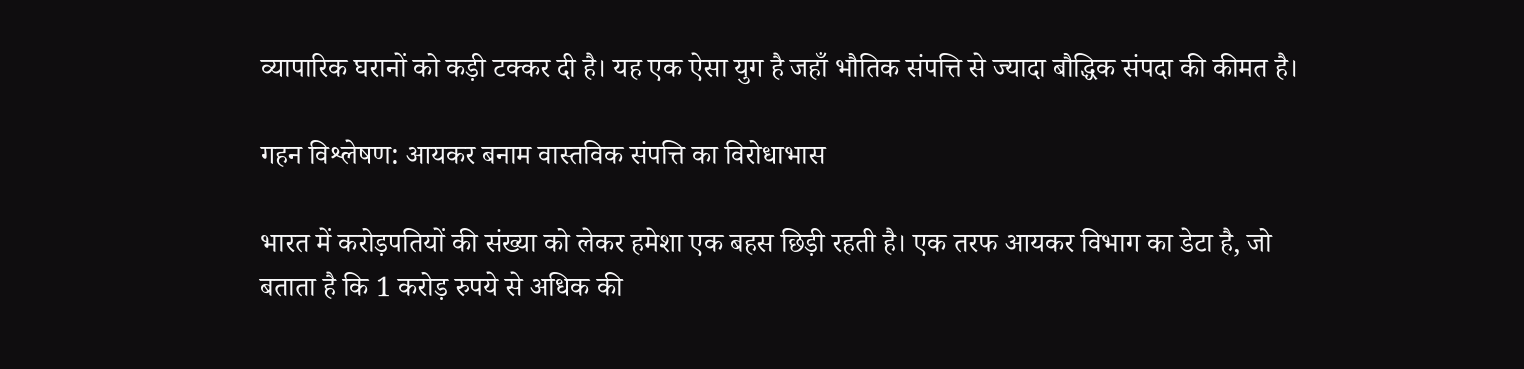व्यापारिक घरानों को कड़ी टक्कर दी है। यह एक ऐसा युग है जहाँ भौतिक संपत्ति से ज्यादा बौद्धिक संपदा की कीमत है।

गहन विश्लेषण: आयकर बनाम वास्तविक संपत्ति का विरोधाभास

भारत में करोड़पतियों की संख्या को लेकर हमेशा एक बहस छिड़ी रहती है। एक तरफ आयकर विभाग का डेटा है, जो बताता है कि 1 करोड़ रुपये से अधिक की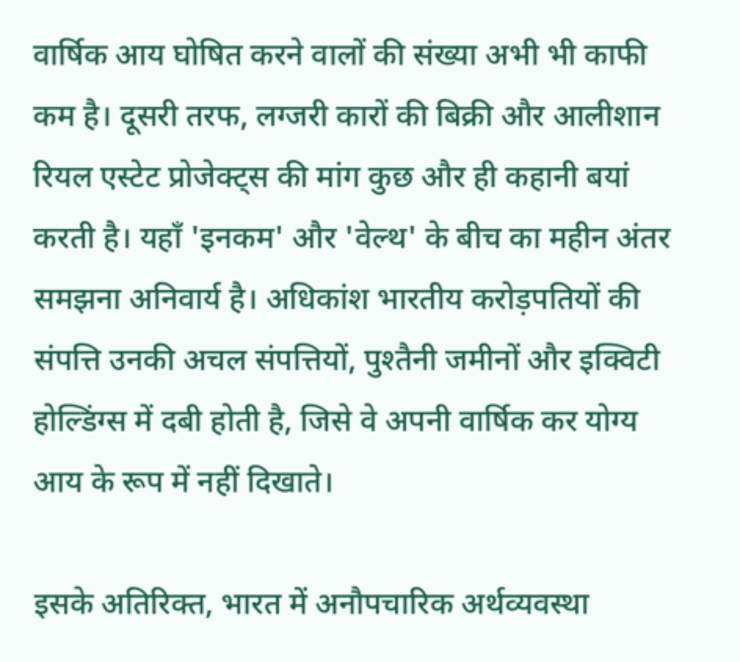वार्षिक आय घोषित करने वालों की संख्या अभी भी काफी कम है। दूसरी तरफ, लग्जरी कारों की बिक्री और आलीशान रियल एस्टेट प्रोजेक्ट्स की मांग कुछ और ही कहानी बयां करती है। यहाँ 'इनकम' और 'वेल्थ' के बीच का महीन अंतर समझना अनिवार्य है। अधिकांश भारतीय करोड़पतियों की संपत्ति उनकी अचल संपत्तियों, पुश्तैनी जमीनों और इक्विटी होल्डिंग्स में दबी होती है, जिसे वे अपनी वार्षिक कर योग्य आय के रूप में नहीं दिखाते।

इसके अतिरिक्त, भारत में अनौपचारिक अर्थव्यवस्था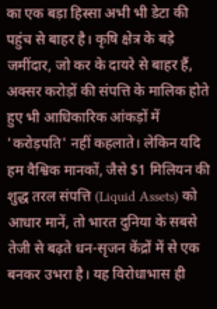का एक बड़ा हिस्सा अभी भी डेटा की पहुंच से बाहर है। कृषि क्षेत्र के बड़े जमींदार, जो कर के दायरे से बाहर हैं, अक्सर करोड़ों की संपत्ति के मालिक होते हुए भी आधिकारिक आंकड़ों में 'करोड़पति' नहीं कहलाते। लेकिन यदि हम वैश्विक मानकों, जैसे $1 मिलियन की शुद्ध तरल संपत्ति (Liquid Assets) को आधार मानें, तो भारत दुनिया के सबसे तेजी से बढ़ते धन-सृजन केंद्रों में से एक बनकर उभरा है। यह विरोधाभास ही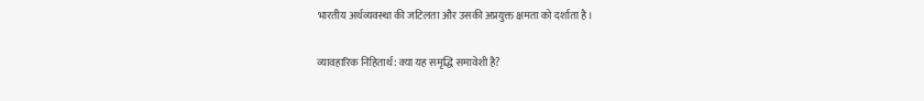भारतीय अर्थव्यवस्था की जटिलता और उसकी अप्रयुक्त क्षमता को दर्शाता है।

व्यावहारिक निहितार्थ: क्या यह समृद्धि समावेशी है?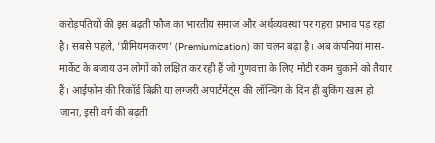करोड़पतियों की इस बढ़ती फौज का भारतीय समाज और अर्थव्यवस्था पर गहरा प्रभाव पड़ रहा है। सबसे पहले, 'प्रीमियमकरण' (Premiumization) का चलन बढ़ा है। अब कंपनियां मास-मार्केट के बजाय उन लोगों को लक्षित कर रही हैं जो गुणवत्ता के लिए मोटी रकम चुकाने को तैयार हैं। आईफोन की रिकॉर्ड बिक्री या लग्जरी अपार्टमेंट्स की लॉन्चिंग के दिन ही बुकिंग खत्म हो जाना, इसी वर्ग की बढ़ती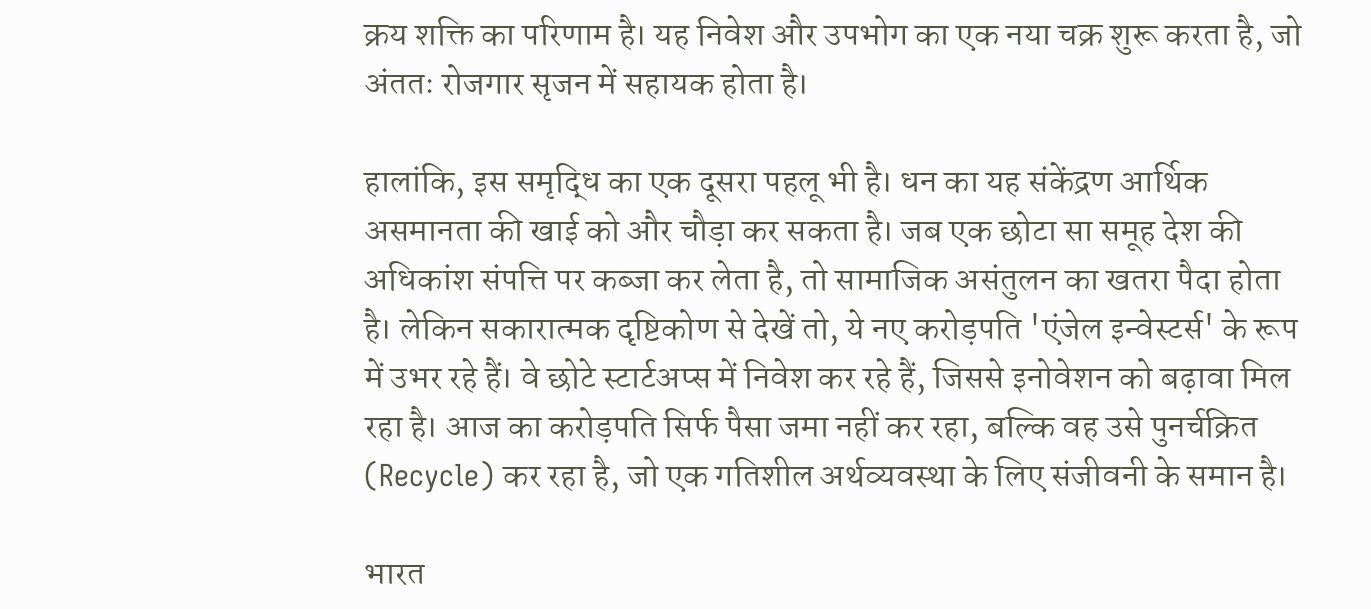क्रय शक्ति का परिणाम है। यह निवेश और उपभोग का एक नया चक्र शुरू करता है, जो अंततः रोजगार सृजन में सहायक होता है।

हालांकि, इस समृद्धि का एक दूसरा पहलू भी है। धन का यह संकेंद्रण आर्थिक असमानता की खाई को और चौड़ा कर सकता है। जब एक छोटा सा समूह देश की अधिकांश संपत्ति पर कब्जा कर लेता है, तो सामाजिक असंतुलन का खतरा पैदा होता है। लेकिन सकारात्मक दृष्टिकोण से देखें तो, ये नए करोड़पति 'एंजेल इन्वेस्टर्स' के रूप में उभर रहे हैं। वे छोटे स्टार्टअप्स में निवेश कर रहे हैं, जिससे इनोवेशन को बढ़ावा मिल रहा है। आज का करोड़पति सिर्फ पैसा जमा नहीं कर रहा, बल्कि वह उसे पुनर्चक्रित (Recycle) कर रहा है, जो एक गतिशील अर्थव्यवस्था के लिए संजीवनी के समान है।

भारत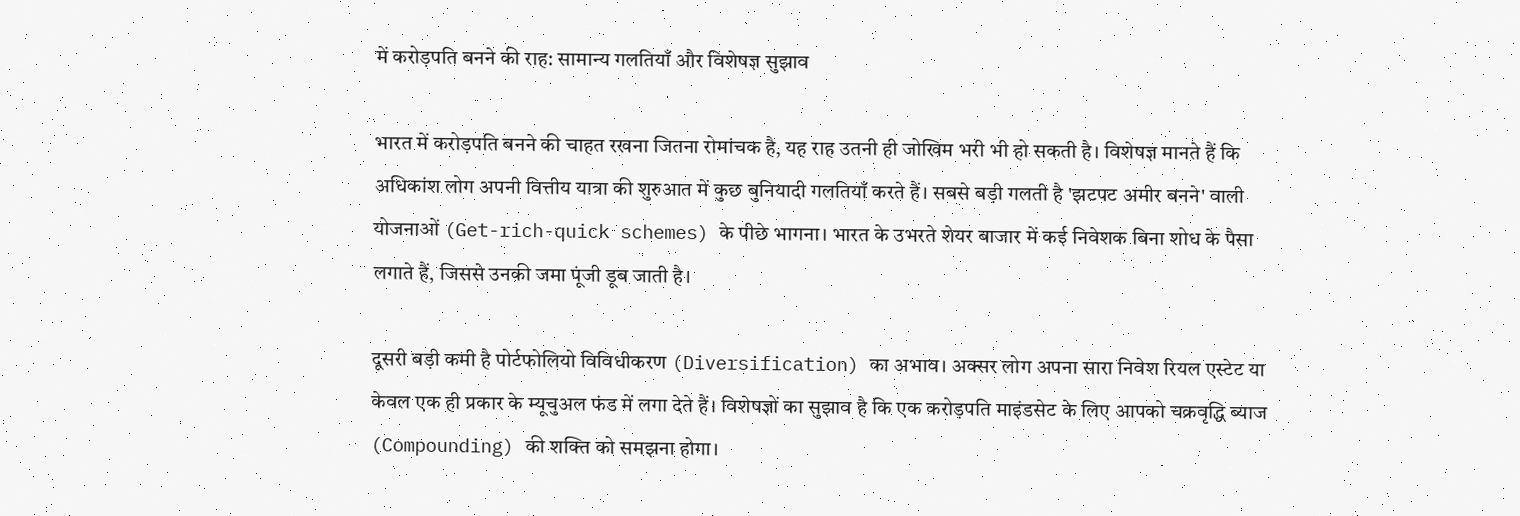में करोड़पति बनने की राह: सामान्य गलतियाँ और विशेषज्ञ सुझाव

भारत में करोड़पति बनने की चाहत रखना जितना रोमांचक है, यह राह उतनी ही जोखिम भरी भी हो सकती है। विशेषज्ञ मानते हैं कि अधिकांश लोग अपनी वित्तीय यात्रा की शुरुआत में कुछ बुनियादी गलतियाँ करते हैं। सबसे बड़ी गलती है 'झटपट अमीर बनने' वाली योजनाओं (Get-rich-quick schemes) के पीछे भागना। भारत के उभरते शेयर बाजार में कई निवेशक बिना शोध के पैसा लगाते हैं, जिससे उनकी जमा पूंजी डूब जाती है।

दूसरी बड़ी कमी है पोर्टफोलियो विविधीकरण (Diversification) का अभाव। अक्सर लोग अपना सारा निवेश रियल एस्टेट या केवल एक ही प्रकार के म्यूचुअल फंड में लगा देते हैं। विशेषज्ञों का सुझाव है कि एक करोड़पति माइंडसेट के लिए आपको चक्रवृद्धि ब्याज (Compounding) की शक्ति को समझना होगा।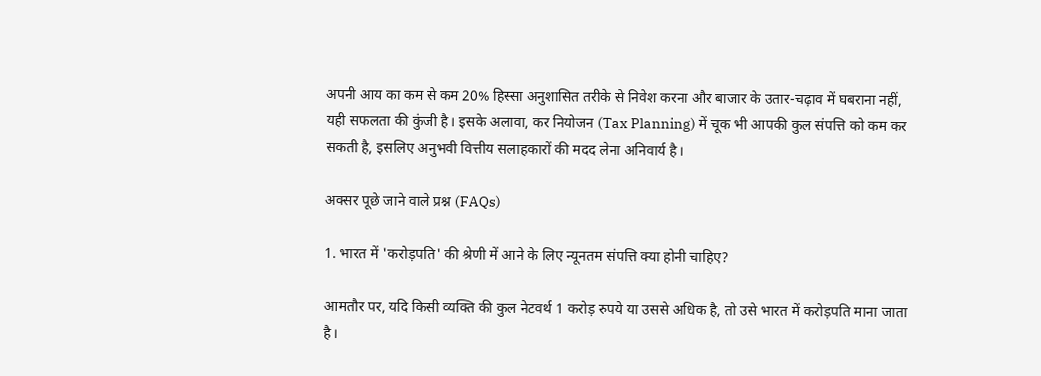अपनी आय का कम से कम 20% हिस्सा अनुशासित तरीके से निवेश करना और बाजार के उतार-चढ़ाव में घबराना नहीं, यही सफलता की कुंजी है। इसके अलावा, कर नियोजन (Tax Planning) में चूक भी आपकी कुल संपत्ति को कम कर सकती है, इसलिए अनुभवी वित्तीय सलाहकारों की मदद लेना अनिवार्य है।

अक्सर पूछे जाने वाले प्रश्न (FAQs)

1. भारत में 'करोड़पति' की श्रेणी में आने के लिए न्यूनतम संपत्ति क्या होनी चाहिए?

आमतौर पर, यदि किसी व्यक्ति की कुल नेटवर्थ 1 करोड़ रुपये या उससे अधिक है, तो उसे भारत में करोड़पति माना जाता है।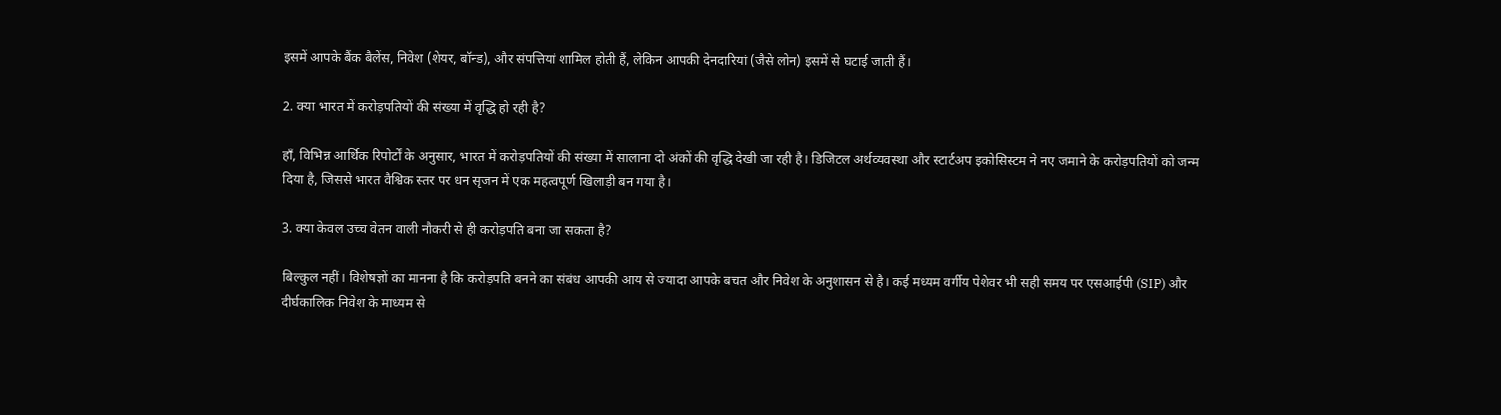इसमें आपके बैंक बैलेंस, निवेश (शेयर, बॉन्ड), और संपत्तियां शामिल होती हैं, लेकिन आपकी देनदारियां (जैसे लोन) इसमें से घटाई जाती हैं।

2. क्या भारत में करोड़पतियों की संख्या में वृद्धि हो रही है?

हाँ, विभिन्न आर्थिक रिपोर्टों के अनुसार, भारत में करोड़पतियों की संख्या में सालाना दो अंकों की वृद्धि देखी जा रही है। डिजिटल अर्थव्यवस्था और स्टार्टअप इकोसिस्टम ने नए जमाने के करोड़पतियों को जन्म दिया है, जिससे भारत वैश्विक स्तर पर धन सृजन में एक महत्वपूर्ण खिलाड़ी बन गया है।

3. क्या केवल उच्च वेतन वाली नौकरी से ही करोड़पति बना जा सकता है?

बिल्कुल नहीं। विशेषज्ञों का मानना है कि करोड़पति बनने का संबंध आपकी आय से ज्यादा आपके बचत और निवेश के अनुशासन से है। कई मध्यम वर्गीय पेशेवर भी सही समय पर एसआईपी (SIP) और दीर्घकालिक निवेश के माध्यम से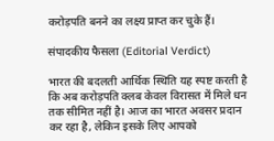करोड़पति बनने का लक्ष्य प्राप्त कर चुके हैं।

संपादकीय फैसला (Editorial Verdict)

भारत की बदलती आर्थिक स्थिति यह स्पष्ट करती है कि अब करोड़पति क्लब केवल विरासत में मिले धन तक सीमित नहीं है। आज का भारत अवसर प्रदान कर रहा है, लेकिन इसके लिए आपको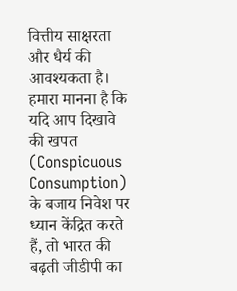वित्तीय साक्षरता और धैर्य की आवश्यकता है। हमारा मानना है कि यदि आप दिखावे की खपत (Conspicuous Consumption) के बजाय निवेश पर ध्यान केंद्रित करते हैं, तो भारत की बढ़ती जीडीपी का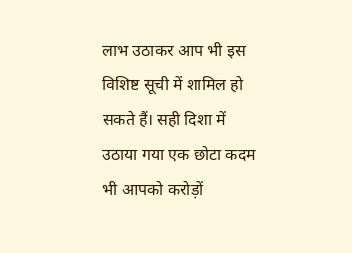लाभ उठाकर आप भी इस विशिष्ट सूची में शामिल हो सकते हैं। सही दिशा में उठाया गया एक छोटा कदम भी आपको करोड़ों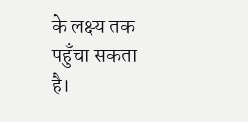के लक्ष्य तक पहुँचा सकता है।